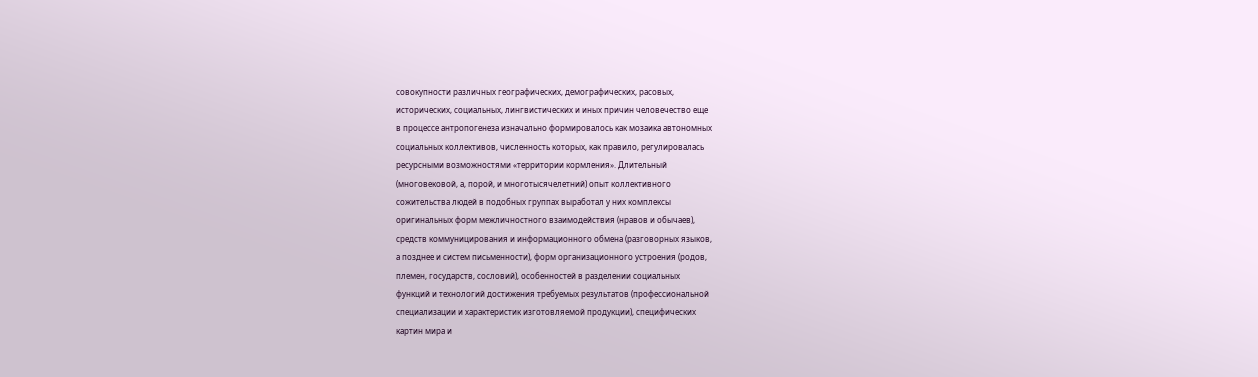совокупности различных географических, демографических, расовых,
исторических, социальных, лингвистических и иных причин человечество еще
в процессе антропогенеза изначально формировалось как мозаика автономных
социальных коллективов, численность которых, как правило, регулировалась
ресурсными возможностями «территории кормления». Длительный
(многовековой, а, порой, и многотысячелетний) опыт коллективного
сожительства людей в подобных группах выработал у них комплексы
оригинальных форм межличностного взаимодействия (нравов и обычаев),
средств коммуницирования и информационного обмена (разговорных языков,
а позднее и систем письменности), форм организационного устроения (родов,
племен, государств, сословий), особенностей в разделении социальных
функций и технологий достижения требуемых результатов (профессиональной
специализации и характеристик изготовляемой продукции), специфических
картин мира и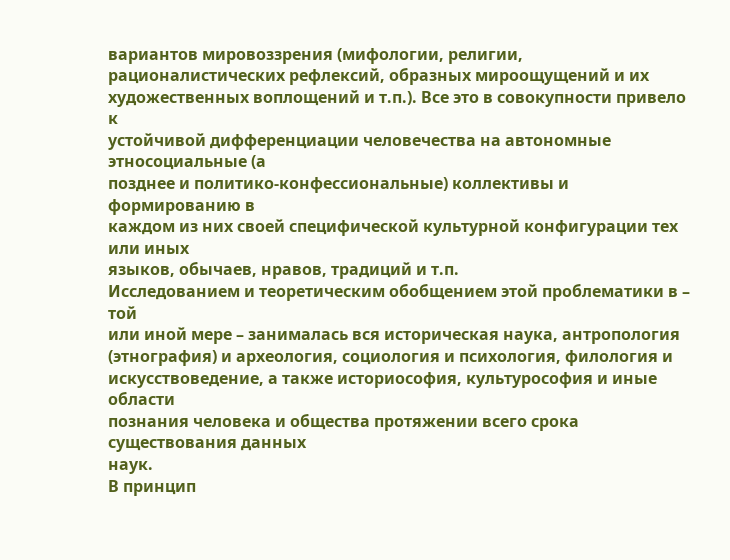вариантов мировоззрения (мифологии, религии,
рационалистических рефлексий, образных мироощущений и их
художественных воплощений и т.п.). Все это в совокупности привело к
устойчивой дифференциации человечества на автономные этносоциальные (а
позднее и политико-конфессиональные) коллективы и формированию в
каждом из них своей специфической культурной конфигурации тех или иных
языков, обычаев, нравов, традиций и т.п.
Исследованием и теоретическим обобщением этой проблематики в – той
или иной мере – занималась вся историческая наука, антропология
(этнография) и археология, социология и психология, филология и
искусствоведение, а также историософия, культурософия и иные области
познания человека и общества протяжении всего срока существования данных
наук.
В принцип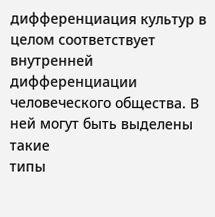дифференциация культур в целом соответствует внутренней
дифференциации человеческого общества. В ней могут быть выделены такие
типы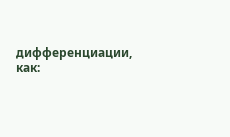дифференциации, как: